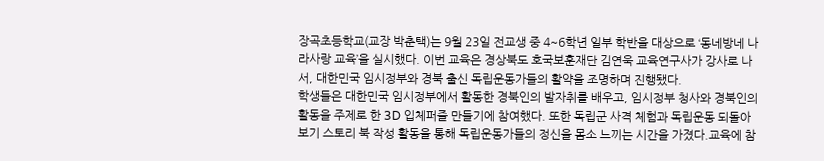장곡초등학교(교장 박춘택)는 9월 23일 전교생 중 4~6학년 일부 학반을 대상으로 ‘동네방네 나라사랑 교육’을 실시했다. 이번 교육은 경상북도 호국보훈재단 김연욱 교육연구사가 강사로 나서, 대한민국 임시정부와 경북 출신 독립운동가들의 활약을 조명하며 진행됐다.
학생들은 대한민국 임시정부에서 활동한 경북인의 발자취를 배우고, 임시정부 청사와 경북인의 활동을 주제로 한 3D 입체퍼즐 만들기에 참여했다. 또한 독립군 사격 체험과 독립운동 되돌아보기 스토리 북 작성 활동을 통해 독립운동가들의 정신을 몸소 느끼는 시간을 가졌다.교육에 참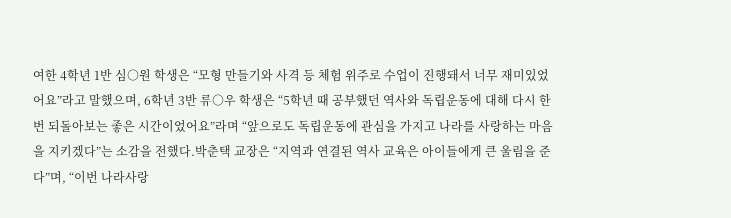여한 4학년 1반 심○원 학생은 “모형 만들기와 사격 등 체험 위주로 수업이 진행돼서 너무 재미있었어요”라고 말했으며, 6학년 3반 류○우 학생은 “5학년 때 공부했던 역사와 독립운동에 대해 다시 한 번 되돌아보는 좋은 시간이었어요”라며 “앞으로도 독립운동에 관심을 가지고 나라를 사랑하는 마음을 지키겠다”는 소감을 전했다.박춘택 교장은 “지역과 연결된 역사 교육은 아이들에게 큰 울림을 준다”며, “이번 나라사랑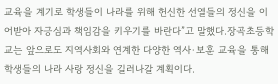교육을 계기로 학생들이 나라를 위해 헌신한 선열들의 정신을 이어받아 자긍심과 책임감을 키우기를 바란다”고 말했다.장곡초등학교는 앞으로도 지역사회와 연계한 다양한 역사·보훈 교육을 통해 학생들의 나라 사랑 정신을 길러나갈 계획이다.